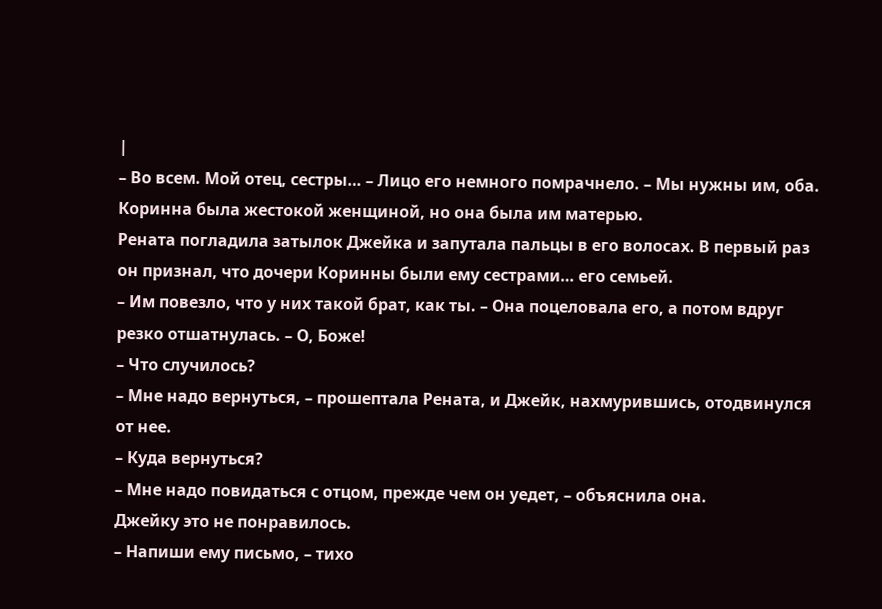|
– Во всем. Мой отец, сестры… – Лицо его немного помрачнело. – Мы нужны им, оба. Коринна была жестокой женщиной, но она была им матерью.
Рената погладила затылок Джейка и запутала пальцы в его волосах. В первый раз он признал, что дочери Коринны были ему сестрами… его семьей.
– Им повезло, что у них такой брат, как ты. – Она поцеловала его, а потом вдруг резко отшатнулась. – О, Боже!
– Что случилось?
– Мне надо вернуться, – прошептала Рената, и Джейк, нахмурившись, отодвинулся от нее.
– Куда вернуться?
– Мне надо повидаться с отцом, прежде чем он уедет, – объяснила она.
Джейку это не понравилось.
– Напиши ему письмо, – тихо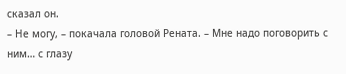сказал он.
– Не могу, – покачала головой Рената. – Мне надо поговорить с ним… с глазу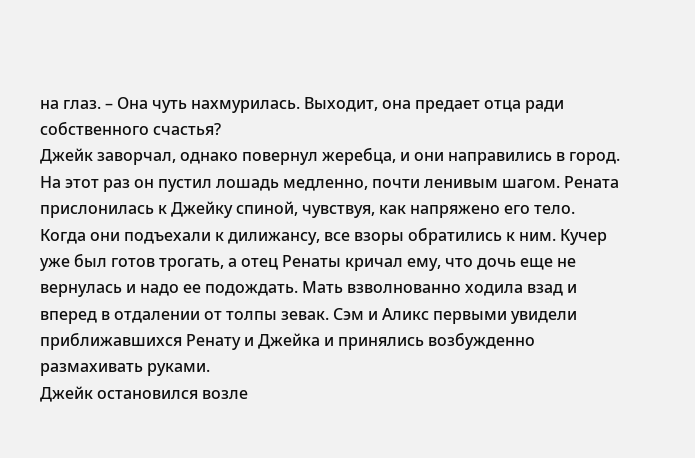на глаз. – Она чуть нахмурилась. Выходит, она предает отца ради собственного счастья?
Джейк заворчал, однако повернул жеребца, и они направились в город. На этот раз он пустил лошадь медленно, почти ленивым шагом. Рената прислонилась к Джейку спиной, чувствуя, как напряжено его тело.
Когда они подъехали к дилижансу, все взоры обратились к ним. Кучер уже был готов трогать, а отец Ренаты кричал ему, что дочь еще не вернулась и надо ее подождать. Мать взволнованно ходила взад и вперед в отдалении от толпы зевак. Сэм и Аликс первыми увидели приближавшихся Ренату и Джейка и принялись возбужденно размахивать руками.
Джейк остановился возле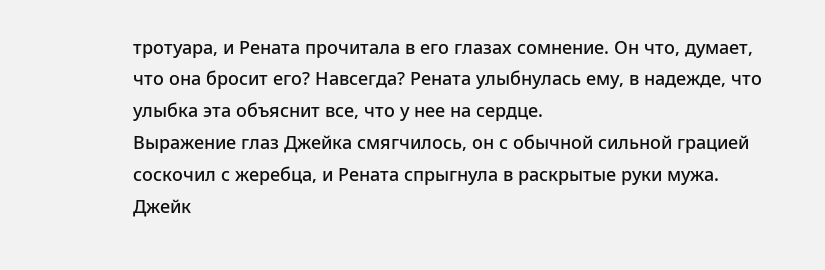тротуара, и Рената прочитала в его глазах сомнение. Он что, думает, что она бросит его? Навсегда? Рената улыбнулась ему, в надежде, что улыбка эта объяснит все, что у нее на сердце.
Выражение глаз Джейка смягчилось, он с обычной сильной грацией соскочил с жеребца, и Рената спрыгнула в раскрытые руки мужа. Джейк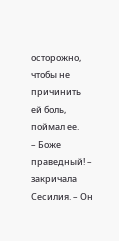осторожно, чтобы не причинить ей боль, поймал ее.
– Боже праведный! – закричала Сесилия. – Он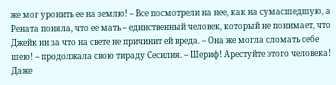же мог уронить ее на землю! – Все посмотрели на нее, как на сумасшедшую, а Рената поняла, что ее мать – единственный человек, который не понимает, что Джейк ни за что на свете не причинит ей вреда. – Она же могла сломать себе шею! – продолжала свою тираду Сесилия. – Шериф! Арестуйте этого человека!
Даже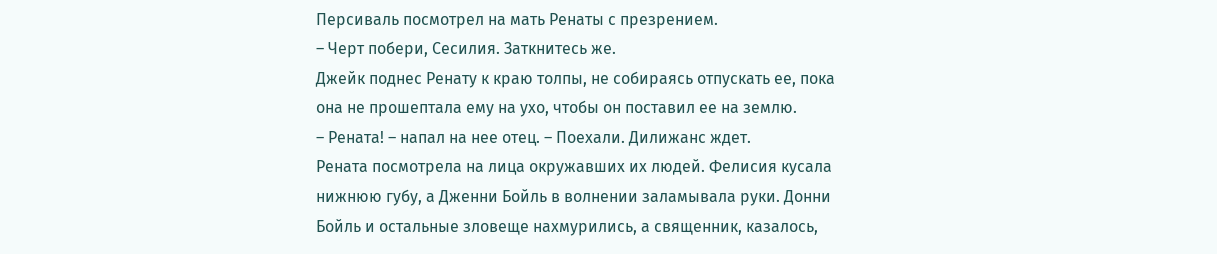Персиваль посмотрел на мать Ренаты с презрением.
– Черт побери, Сесилия. Заткнитесь же.
Джейк поднес Ренату к краю толпы, не собираясь отпускать ее, пока она не прошептала ему на ухо, чтобы он поставил ее на землю.
– Рената! – напал на нее отец. – Поехали. Дилижанс ждет.
Рената посмотрела на лица окружавших их людей. Фелисия кусала нижнюю губу, а Дженни Бойль в волнении заламывала руки. Донни Бойль и остальные зловеще нахмурились, а священник, казалось,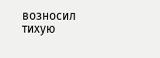возносил тихую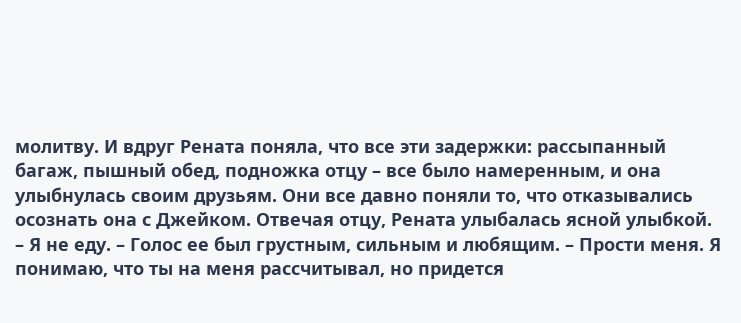молитву. И вдруг Рената поняла, что все эти задержки: рассыпанный багаж, пышный обед, подножка отцу – все было намеренным, и она улыбнулась своим друзьям. Они все давно поняли то, что отказывались осознать она с Джейком. Отвечая отцу, Рената улыбалась ясной улыбкой.
– Я не еду. – Голос ее был грустным, сильным и любящим. – Прости меня. Я понимаю, что ты на меня рассчитывал, но придется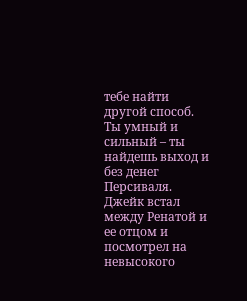тебе найти другой способ. Ты умный и сильный – ты найдешь выход и без денег Персиваля.
Джейк встал между Ренатой и ее отцом и посмотрел на невысокого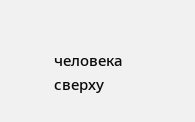человека сверху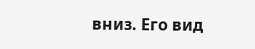вниз. Его вид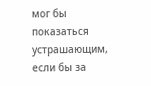мог бы показаться устрашающим, если бы за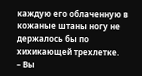каждую его облаченную в кожаные штаны ногу не держалось бы по хихикающей трехлетке.
– Вы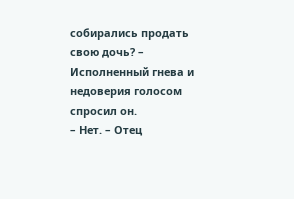собирались продать свою дочь? – Исполненный гнева и недоверия голосом спросил он.
– Нет. – Отец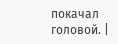покачал головой. |